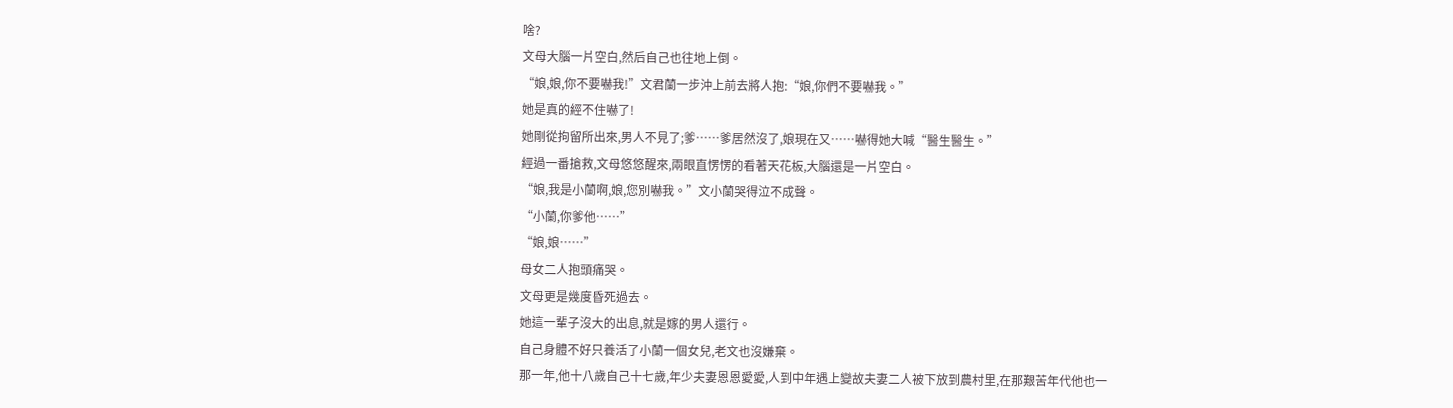啥?
文母大腦一片空白,然后自己也往地上倒。
“娘,娘,你不要嚇我!”文君蘭一步沖上前去將人抱:“娘,你們不要嚇我。”
她是真的經不住嚇了!
她剛從拘留所出來,男人不見了;爹……爹居然沒了,娘現在又……嚇得她大喊“醫生醫生。”
經過一番搶救,文母悠悠醒來,兩眼直愣愣的看著天花板,大腦還是一片空白。
“娘,我是小蘭啊,娘,您別嚇我。”文小蘭哭得泣不成聲。
“小蘭,你爹他……”
“娘,娘……”
母女二人抱頭痛哭。
文母更是幾度昏死過去。
她這一輩子沒大的出息,就是嫁的男人還行。
自己身體不好只養活了小蘭一個女兒,老文也沒嫌棄。
那一年,他十八歲自己十七歲,年少夫妻恩恩愛愛,人到中年遇上變故夫妻二人被下放到農村里,在那艱苦年代他也一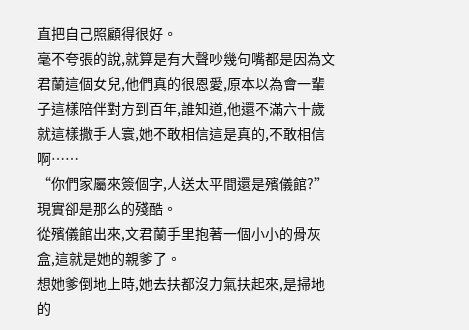直把自己照顧得很好。
毫不夸張的說,就算是有大聲吵幾句嘴都是因為文君蘭這個女兒,他們真的很恩愛,原本以為會一輩子這樣陪伴對方到百年,誰知道,他還不滿六十歲就這樣撒手人寰,她不敢相信這是真的,不敢相信啊……
“你們家屬來簽個字,人送太平間還是殯儀館?”
現實卻是那么的殘酷。
從殯儀館出來,文君蘭手里抱著一個小小的骨灰盒,這就是她的親爹了。
想她爹倒地上時,她去扶都沒力氣扶起來,是掃地的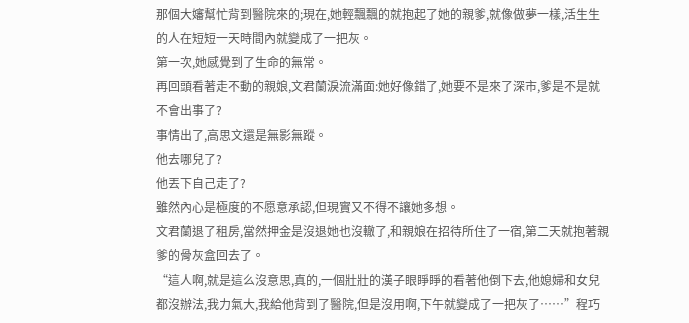那個大嬸幫忙背到醫院來的;現在,她輕飄飄的就抱起了她的親爹,就像做夢一樣,活生生的人在短短一天時間內就變成了一把灰。
第一次,她感覺到了生命的無常。
再回頭看著走不動的親娘,文君蘭淚流滿面:她好像錯了,她要不是來了深市,爹是不是就不會出事了?
事情出了,高思文還是無影無蹤。
他去哪兒了?
他丟下自己走了?
雖然內心是極度的不愿意承認,但現實又不得不讓她多想。
文君蘭退了租房,當然押金是沒退她也沒轍了,和親娘在招待所住了一宿,第二天就抱著親爹的骨灰盒回去了。
“這人啊,就是這么沒意思,真的,一個壯壯的漢子眼睜睜的看著他倒下去,他媳婦和女兒都沒辦法,我力氣大,我給他背到了醫院,但是沒用啊,下午就變成了一把灰了……”程巧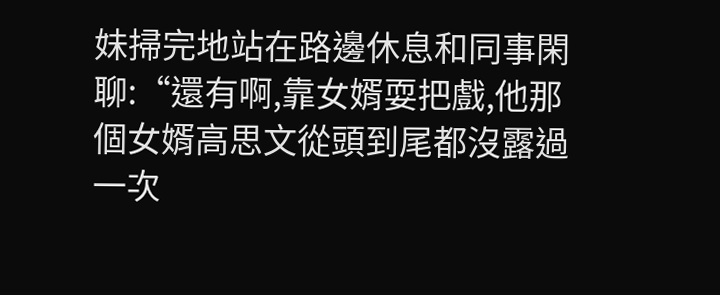妹掃完地站在路邊休息和同事閑聊:“還有啊,靠女婿耍把戲,他那個女婿高思文從頭到尾都沒露過一次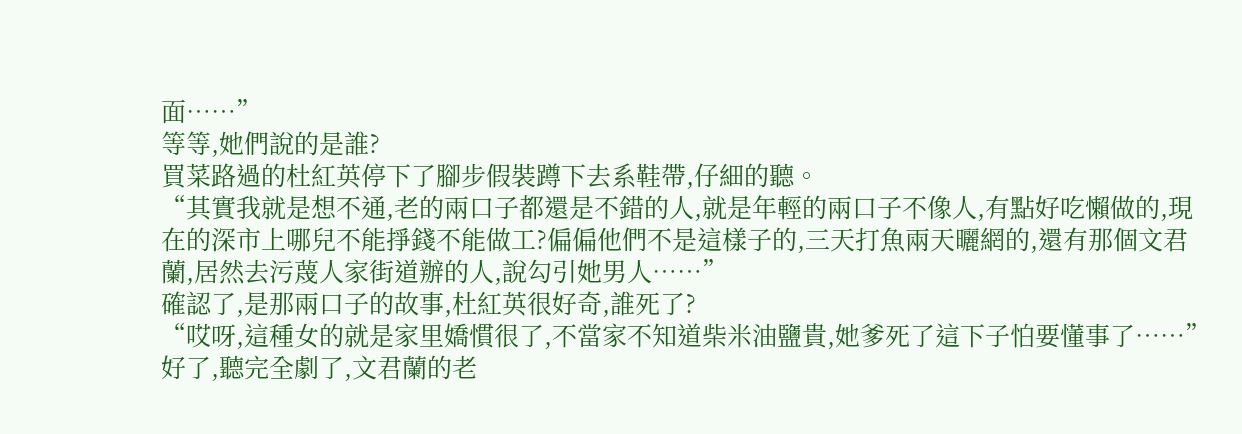面……”
等等,她們說的是誰?
買菜路過的杜紅英停下了腳步假裝蹲下去系鞋帶,仔細的聽。
“其實我就是想不通,老的兩口子都還是不錯的人,就是年輕的兩口子不像人,有點好吃懶做的,現在的深市上哪兒不能掙錢不能做工?偏偏他們不是這樣子的,三天打魚兩天曬網的,還有那個文君蘭,居然去污蔑人家街道辦的人,說勾引她男人……”
確認了,是那兩口子的故事,杜紅英很好奇,誰死了?
“哎呀,這種女的就是家里嬌慣很了,不當家不知道柴米油鹽貴,她爹死了這下子怕要懂事了……”
好了,聽完全劇了,文君蘭的老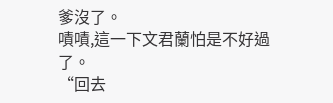爹沒了。
嘖嘖,這一下文君蘭怕是不好過了。
“回去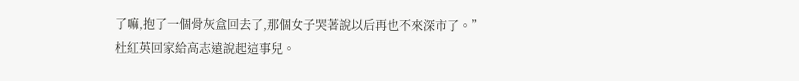了嘛,抱了一個骨灰盒回去了,那個女子哭著說以后再也不來深市了。”
杜紅英回家給高志遠說起這事兒。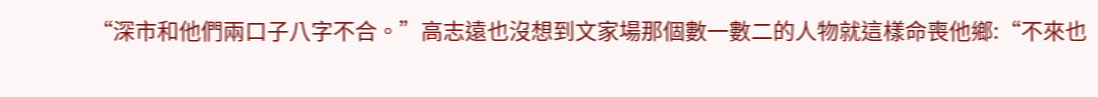“深市和他們兩口子八字不合。”高志遠也沒想到文家場那個數一數二的人物就這樣命喪他鄉:“不來也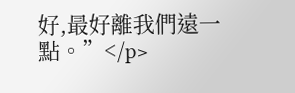好,最好離我們遠一點。”</p>